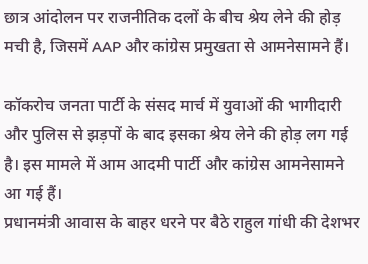छात्र आंदोलन पर राजनीतिक दलों के बीच श्रेय लेने की होड़ मची है, जिसमें AAP और कांग्रेस प्रमुखता से आमनेसामने हैं।

कॉकरोच जनता पार्टी के संसद मार्च में युवाओं की भागीदारी और पुलिस से झड़पों के बाद इसका श्रेय लेने की होड़ लग गई है। इस मामले में आम आदमी पार्टी और कांग्रेस आमनेसामने आ गई हैं।
प्रधानमंत्री आवास के बाहर धरने पर बैठे राहुल गांधी की देशभर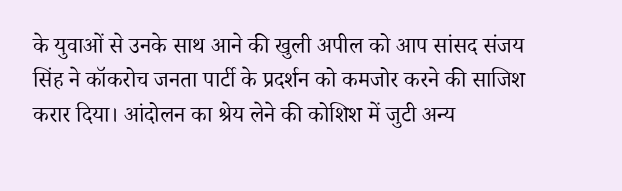के युवाओं से उनके साथ आने की खुली अपील को आप सांसद संजय सिंह ने कॉकरोच जनता पार्टी के प्रदर्शन को कमजोर करने की साजिश करार दिया। आंदोलन का श्रेय लेने की कोशिश में जुटी अन्य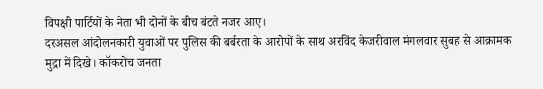विपक्षी पार्टियों के नेता भी दोनों के बीच बंटते नजर आए।
दरअसल आंदोलनकारी युवाओं पर पुलिस की बर्बरता के आरोपों के साथ अरविंद केजरीवाल मंगलवार सुबह से आक्रामक मुद्रा में दिखे। कॉकरोच जनता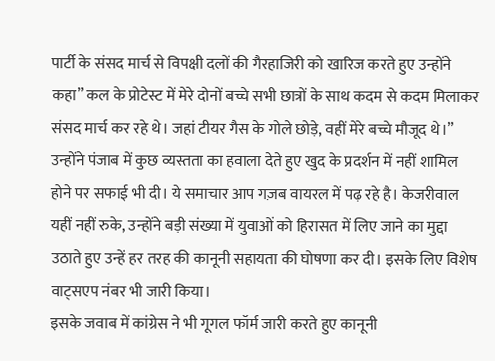पार्टी के संसद मार्च से विपक्षी दलों की गैरहाजिरी को खारिज करते हुए उन्होंने कहा” कल के प्रोटेस्ट में मेरे दोनों बच्चे सभी छात्रों के साथ कदम से कदम मिलाकर संसद मार्च कर रहे थे। जहां टीयर गैस के गोले छोड़े, वहीं मेरे बच्चे मौजूद थे।”
उन्होंने पंजाब में कुछ व्यस्तता का हवाला देते हुए खुद के प्रदर्शन में नहीं शामिल होने पर सफाई भी दी। ये समाचार आप गज़ब वायरल में पढ़ रहे है। केजरीवाल यहीं नहीं रुके, उन्होंने बड़ी संख्या में युवाओं को हिरासत में लिए जाने का मुद्दा उठाते हुए उन्हें हर तरह की कानूनी सहायता की घोषणा कर दी। इसके लिए विशेष वाट्सएप नंबर भी जारी किया।
इसके जवाब में कांग्रेस ने भी गूगल फॉर्म जारी करते हुए कानूनी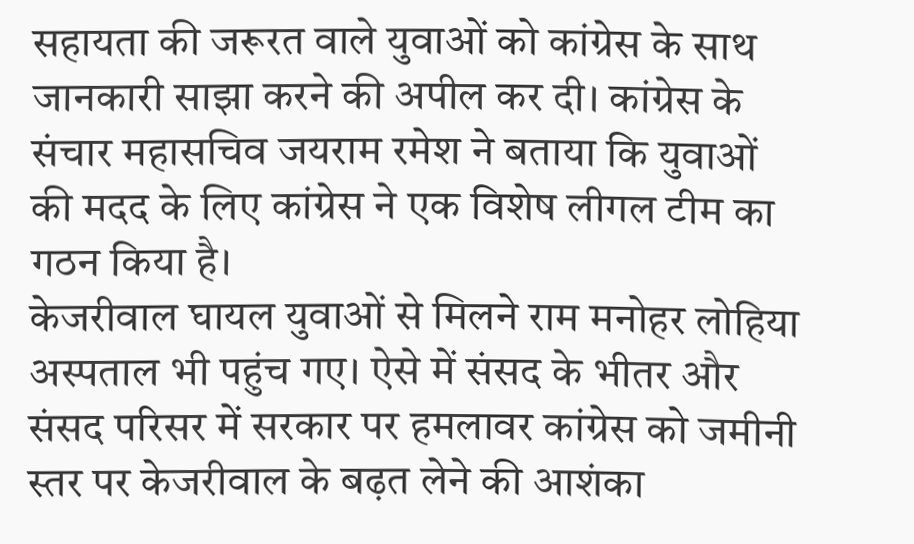सहायता की जरूरत वाले युवाओं को कांग्रेस के साथ जानकारी साझा करने की अपील कर दी। कांग्रेस के संचार महासचिव जयराम रमेश ने बताया कि युवाओं की मदद के लिए कांग्रेस ने एक विशेष लीगल टीम का गठन किया है।
केजरीवाल घायल युवाओं से मिलने राम मनोहर लोहिया अस्पताल भी पहुंच गए। ऐसे में संसद के भीतर और संसद परिसर में सरकार पर हमलावर कांग्रेस को जमीनी स्तर पर केजरीवाल के बढ़त लेने की आशंका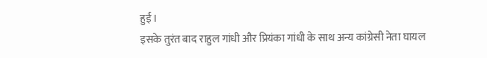हुई।
इसके तुरंत बाद राहुल गांधी और प्रियंका गांधी के साथ अन्य कांग्रेसी नेता घायल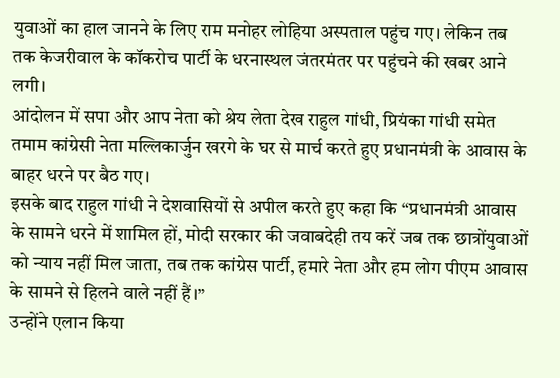युवाओं का हाल जानने के लिए राम मनोहर लोहिया अस्पताल पहुंच गए। लेकिन तब तक केजरीवाल के कॉकरोच पार्टी के धरनास्थल जंतरमंतर पर पहुंचने की खबर आने लगी।
आंदोलन में सपा और आप नेता को श्रेय लेता देख राहुल गांधी, प्रियंका गांधी समेत तमाम कांग्रेसी नेता मल्लिकार्जुन खरगे के घर से मार्च करते हुए प्रधानमंत्री के आवास के बाहर धरने पर बैठ गए।
इसके बाद राहुल गांधी ने देशवासियों से अपील करते हुए कहा कि “प्रधानमंत्री आवास के सामने धरने में शामिल हों, मोदी सरकार की जवाबदेही तय करें जब तक छात्रोंयुवाओं को न्याय नहीं मिल जाता, तब तक कांग्रेस पार्टी, हमारे नेता और हम लोग पीएम आवास के सामने से हिलने वाले नहीं हैं।”
उन्होंने एलान किया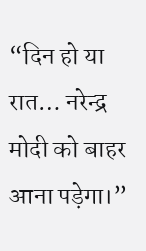“दिन हो या रात… नरेन्द्र मोदी को बाहर आना पड़ेगा।”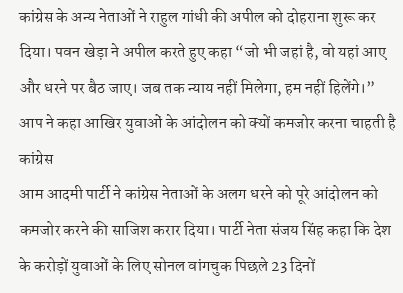कांग्रेस के अन्य नेताओं ने राहुल गांधी की अपील को दोहराना शुरू कर दिया। पवन खेड़ा ने अपील करते हुए कहा “जो भी जहां है, वो यहां आए और धरने पर बैठ जाए। जब तक न्याय नहीं मिलेगा, हम नहीं हिलेंगे।”
आप ने कहा आखिर युवाओं के आंदोलन को क्यों कमजोर करना चाहती है कांग्रेस
आम आदमी पार्टी ने कांग्रेस नेताओं के अलग धरने को पूरे आंदोलन को कमजोर करने की साजिश करार दिया। पार्टी नेता संजय सिंह कहा कि देश के करोड़ों युवाओं के लिए सोनल वांगचुक पिछले 23 दिनों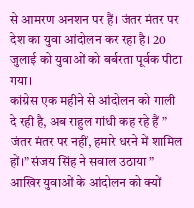से आमरण अनशन पर हैं। जंतर मंतर पर देश का युवा आंदोलन कर रहा है। 20 जुलाई को युवाओं को बर्बरता पूर्वक पीटा गया।
कांग्रेस एक महीने से आंदोलन को गाली दे रही है, अब राहुल गांधी कह रहे हैं ” जंतर मंतर पर नहीं, हमारे धरने में शामिल हों।” संजय सिंह ने सवाल उठाया ” आखिर युवाओं के आंदोलन को क्यों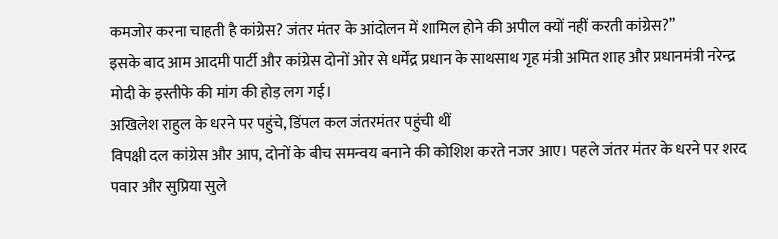कमजोर करना चाहती है कांग्रेस? जंतर मंतर के आंदोलन में शामिल होने की अपील क्यों नहीं करती कांग्रेस?”
इसके बाद आम आदमी पार्टी और कांग्रेस दोनों ओर से धर्मेंद्र प्रधान के साथसाथ गृह मंत्री अमित शाह और प्रधानमंत्री नरेन्द्र मोदी के इस्तीफे की मांग की होड़ लग गई।
अखिलेश राहुल के धरने पर पहुंचे, डिंपल कल जंतरमंतर पहुंची थीं
विपक्षी दल कांग्रेस और आप, दोनों के बीच समन्वय बनाने की कोशिश करते नजर आए। पहले जंतर मंतर के धरने पर शरद पवार और सुप्रिया सुले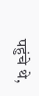पहुंचे थे,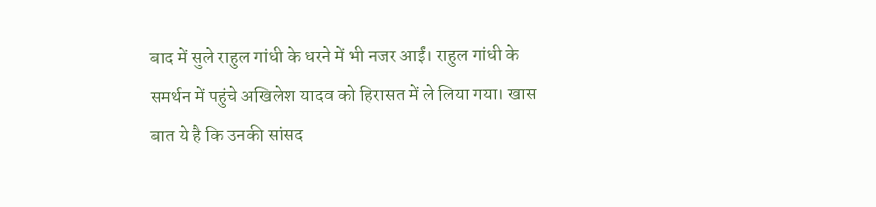बाद में सुले राहुल गांधी के धरने में भी नजर आईं। राहुल गांधी के समर्थन में पहुंचे अखिलेश यादव को हिरासत में ले लिया गया। खास बात ये है कि उनकी सांसद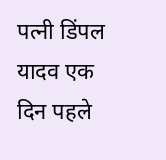पत्नी डिंपल यादव एक दिन पहले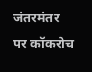जंतरमंतर पर कॉकरोच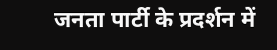जनता पार्टी के प्रदर्शन में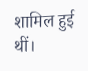शामिल हुई थीं।